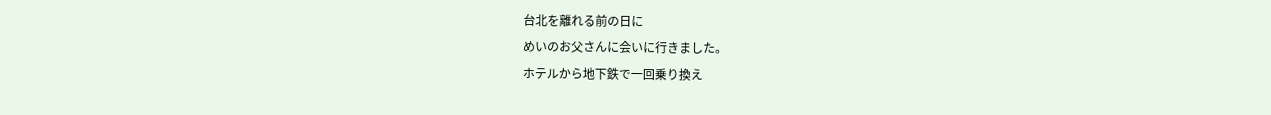台北を離れる前の日に
めいのお父さんに会いに行きました。
ホテルから地下鉄で一回乗り換え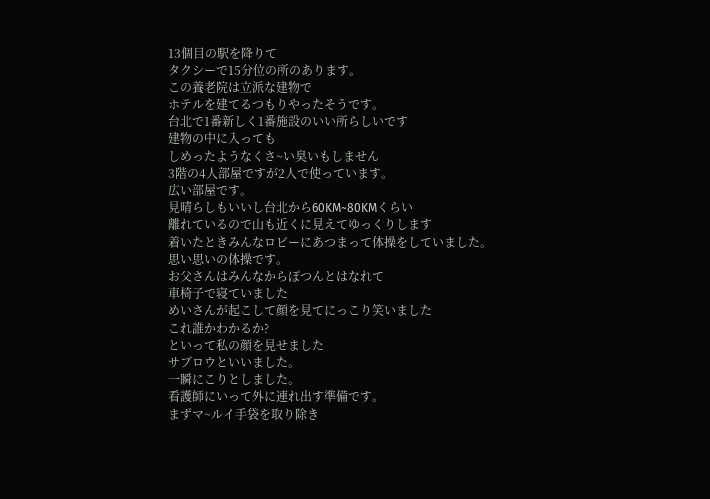13個目の駅を降りて
タクシーで15分位の所のあります。
この養老院は立派な建物で
ホテルを建てるつもりやったそうです。
台北で1番新しく1番施設のいい所らしいです
建物の中に入っても
しめったようなくさ~い臭いもしません
3階の4人部屋ですが2人で使っています。
広い部屋です。
見晴らしもいいし台北から60KM~80KMくらい
離れているので山も近くに見えてゆっくりします
着いたときみんなロビーにあつまって体操をしていました。
思い思いの体操です。
お父さんはみんなからぽつんとはなれて
車椅子で寝ていました
めいさんが起こして顔を見てにっこり笑いました
これ誰かわかるか?
といって私の顔を見せました
サブロウといいました。
一瞬にこりとしました。
看護師にいって外に連れ出す準備です。
まずマ~ルイ手袋を取り除き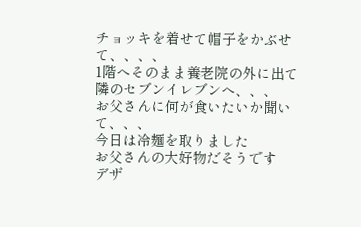チョッキを着せて帽子をかぶせて、、、、
1階へそのまま養老院の外に出て
隣のセブンイレブンへ、、、
お父さんに何が食いたいか聞いて、、、
今日は冷麺を取りました
お父さんの大好物だそうです
デザ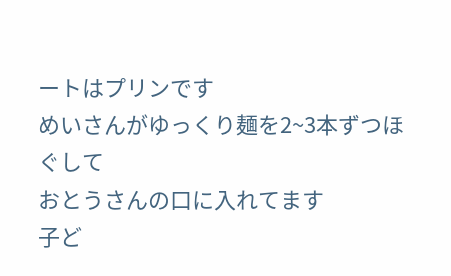ートはプリンです
めいさんがゆっくり麺を2~3本ずつほぐして
おとうさんの口に入れてます
子ど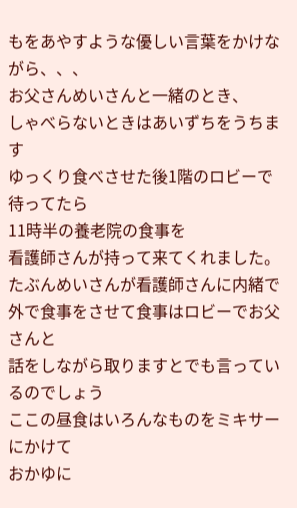もをあやすような優しい言葉をかけながら、、、
お父さんめいさんと一緒のとき、
しゃべらないときはあいずちをうちます
ゆっくり食べさせた後1階のロビーで待ってたら
11時半の養老院の食事を
看護師さんが持って来てくれました。
たぶんめいさんが看護師さんに内緒で
外で食事をさせて食事はロビーでお父さんと
話をしながら取りますとでも言っているのでしょう
ここの昼食はいろんなものをミキサーにかけて
おかゆに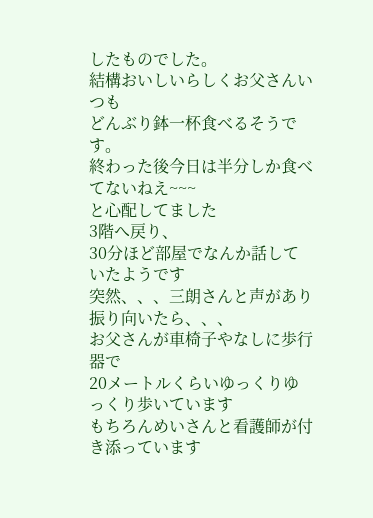したものでした。
結構おいしいらしくお父さんいつも
どんぶり鉢一杯食べるそうです。
終わった後今日は半分しか食べてないねえ~~~
と心配してました
3階へ戻り、
30分ほど部屋でなんか話していたようです
突然、、、三朗さんと声があり振り向いたら、、、
お父さんが車椅子やなしに歩行器で
20メートルくらいゆっくりゆっくり歩いています
もちろんめいさんと看護師が付き添っています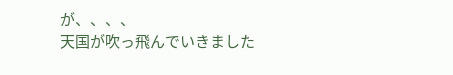が、、、、
天国が吹っ飛んでいきました